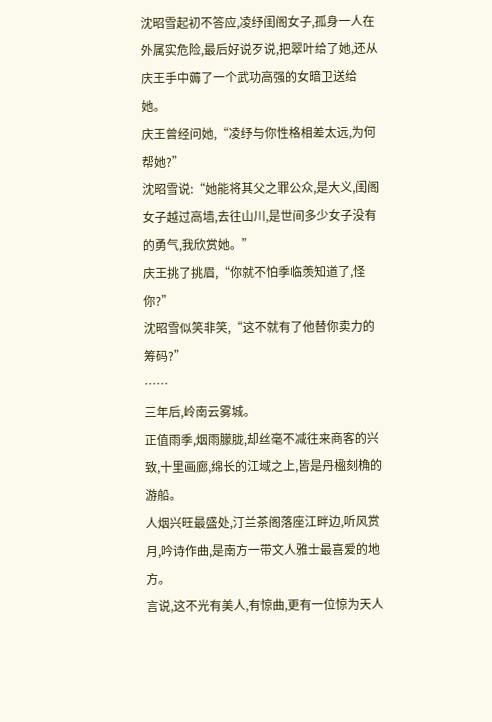沈昭雪起初不答应,凌纾闺阁女子,孤身一人在外属实危险,最后好说歹说,把翠叶给了她,还从庆王手中薅了一个武功高强的女暗卫送给她。
庆王曾经问她,“凌纾与你性格相差太远,为何帮她?”
沈昭雪说:“她能将其父之罪公众,是大义,闺阁女子越过高墙,去往山川,是世间多少女子没有的勇气,我欣赏她。”
庆王挑了挑眉,“你就不怕季临羡知道了,怪你?”
沈昭雪似笑非笑,“这不就有了他替你卖力的筹码?”
……
三年后,岭南云雾城。
正值雨季,烟雨朦胧,却丝毫不减往来商客的兴致,十里画廊,绵长的江域之上,皆是丹楹刻桷的游船。
人烟兴旺最盛处,汀兰茶阁落座江畔边,听风赏月,吟诗作曲,是南方一带文人雅士最喜爱的地方。
言说,这不光有美人,有惊曲,更有一位惊为天人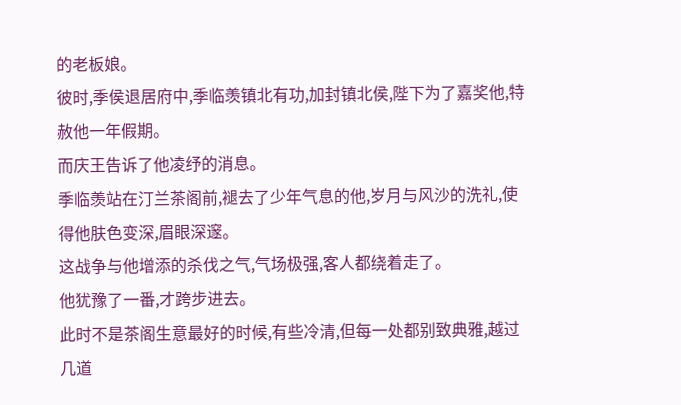的老板娘。
彼时,季侯退居府中,季临羡镇北有功,加封镇北侯,陛下为了嘉奖他,特赦他一年假期。
而庆王告诉了他凌纾的消息。
季临羡站在汀兰茶阁前,褪去了少年气息的他,岁月与风沙的洗礼,使得他肤色变深,眉眼深邃。
这战争与他增添的杀伐之气,气场极强,客人都绕着走了。
他犹豫了一番,才跨步进去。
此时不是茶阁生意最好的时候,有些冷清,但每一处都别致典雅,越过几道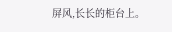屏风,长长的柜台上。